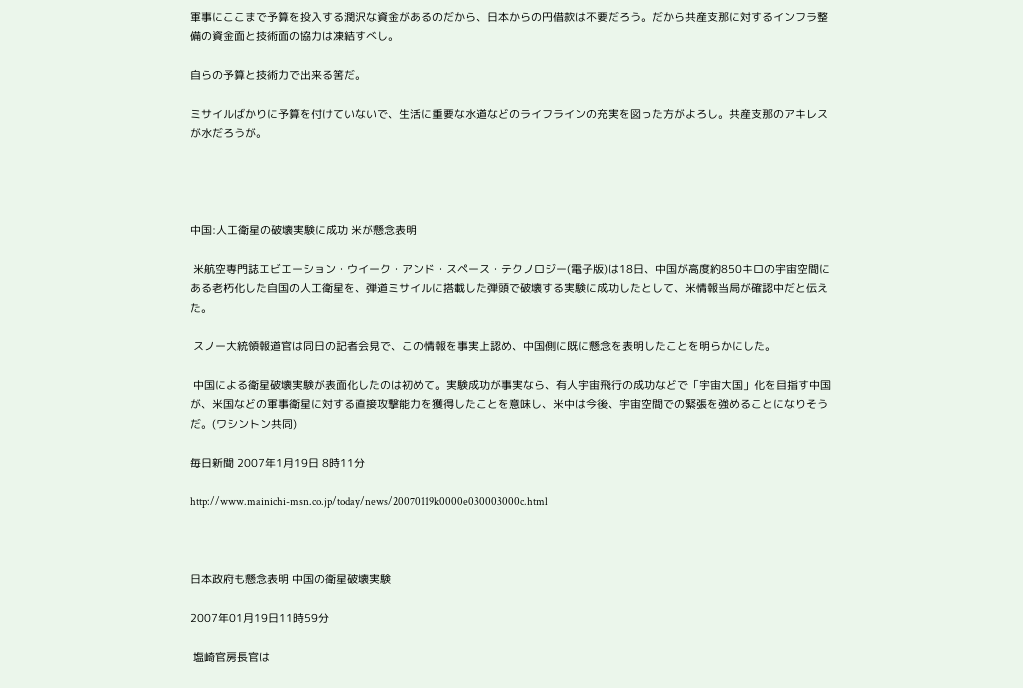軍事にここまで予算を投入する潤沢な資金があるのだから、日本からの円借款は不要だろう。だから共産支那に対するインフラ整備の資金面と技術面の協力は凍結すべし。

自らの予算と技術力で出来る筈だ。

ミサイルばかりに予算を付けていないで、生活に重要な水道などのライフラインの充実を図った方がよろし。共産支那のアキレスが水だろうが。




中国:人工衛星の破壊実験に成功 米が懸念表明

 米航空専門誌エビエーション・ウイーク・アンド・スペース・テクノロジー(電子版)は18日、中国が高度約850キロの宇宙空間にある老朽化した自国の人工衛星を、弾道ミサイルに搭載した弾頭で破壊する実験に成功したとして、米情報当局が確認中だと伝えた。

 スノー大統領報道官は同日の記者会見で、この情報を事実上認め、中国側に既に懸念を表明したことを明らかにした。

 中国による衛星破壊実験が表面化したのは初めて。実験成功が事実なら、有人宇宙飛行の成功などで「宇宙大国」化を目指す中国が、米国などの軍事衛星に対する直接攻撃能力を獲得したことを意味し、米中は今後、宇宙空間での緊張を強めることになりそうだ。(ワシントン共同)

毎日新聞 2007年1月19日 8時11分

http://www.mainichi-msn.co.jp/today/news/20070119k0000e030003000c.html



日本政府も懸念表明 中国の衛星破壊実験

2007年01月19日11時59分

 塩崎官房長官は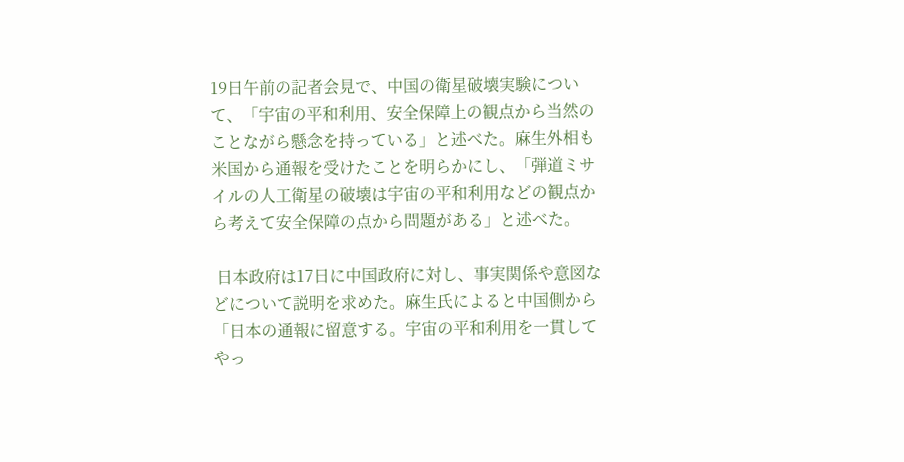19日午前の記者会見で、中国の衛星破壊実験について、「宇宙の平和利用、安全保障上の観点から当然のことながら懸念を持っている」と述べた。麻生外相も米国から通報を受けたことを明らかにし、「弾道ミサイルの人工衛星の破壊は宇宙の平和利用などの観点から考えて安全保障の点から問題がある」と述べた。

 日本政府は17日に中国政府に対し、事実関係や意図などについて説明を求めた。麻生氏によると中国側から「日本の通報に留意する。宇宙の平和利用を一貫してやっ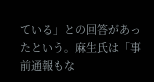ている」との回答があったという。麻生氏は「事前通報もな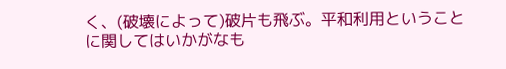く、(破壊によって)破片も飛ぶ。平和利用ということに関してはいかがなも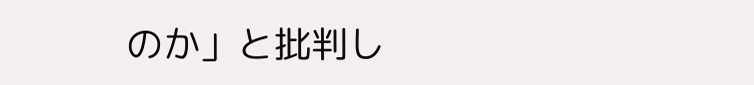のか」と批判し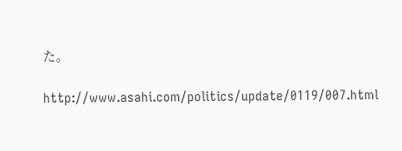た。

http://www.asahi.com/politics/update/0119/007.html